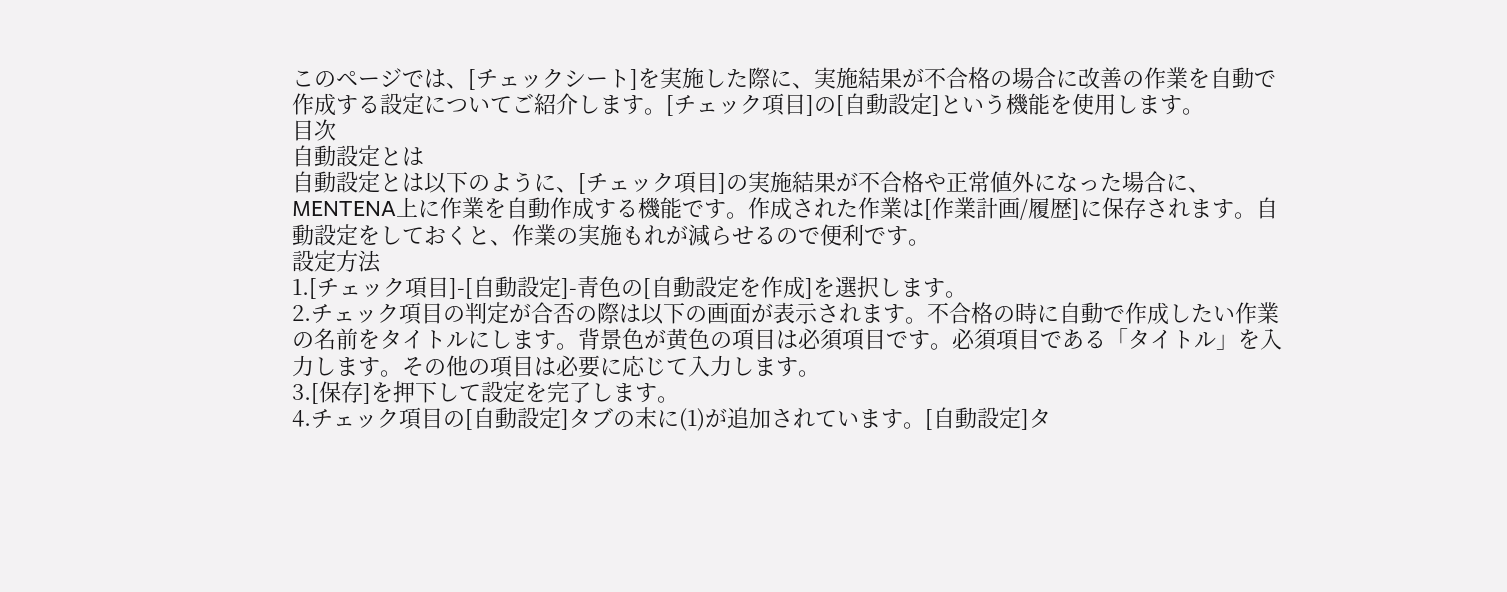このページでは、[チェックシート]を実施した際に、実施結果が不合格の場合に改善の作業を自動で作成する設定についてご紹介します。[チェック項目]の[自動設定]という機能を使用します。
目次
自動設定とは
自動設定とは以下のように、[チェック項目]の実施結果が不合格や正常値外になった場合に、MENTENA上に作業を自動作成する機能です。作成された作業は[作業計画/履歴]に保存されます。自動設定をしておくと、作業の実施もれが減らせるので便利です。
設定方法
1.[チェック項目]-[自動設定]-青色の[自動設定を作成]を選択します。
2.チェック項目の判定が合否の際は以下の画面が表示されます。不合格の時に自動で作成したい作業の名前をタイトルにします。背景色が黄色の項目は必須項目です。必須項目である「タイトル」を入力します。その他の項目は必要に応じて入力します。
3.[保存]を押下して設定を完了します。
4.チェック項目の[自動設定]タブの末に(1)が追加されています。[自動設定]タ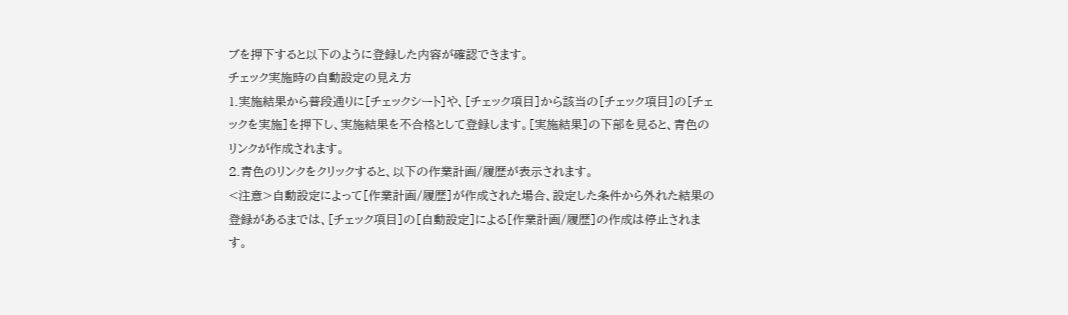ブを押下すると以下のように登録した内容が確認できます。
チェック実施時の自動設定の見え方
1.実施結果から普段通りに[チェックシート]や、[チェック項目]から該当の[チェック項目]の[チェックを実施]を押下し、実施結果を不合格として登録します。[実施結果]の下部を見ると、青色のリンクが作成されます。
2.青色のリンクをクリックすると、以下の作業計画/履歴が表示されます。
<注意>自動設定によって[作業計画/履歴]が作成された場合、設定した条件から外れた結果の登録があるまでは、[チェック項目]の[自動設定]による[作業計画/履歴]の作成は停止されます。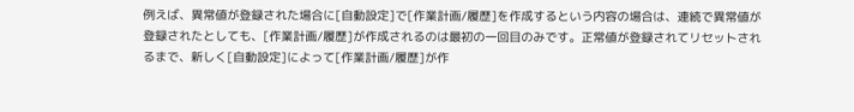例えば、異常値が登録された場合に[自動設定]で[作業計画/履歴]を作成するという内容の場合は、連続で異常値が登録されたとしても、[作業計画/履歴]が作成されるのは最初の一回目のみです。正常値が登録されてリセットされるまで、新しく[自動設定]によって[作業計画/履歴]が作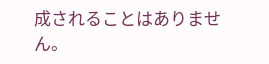成されることはありません。